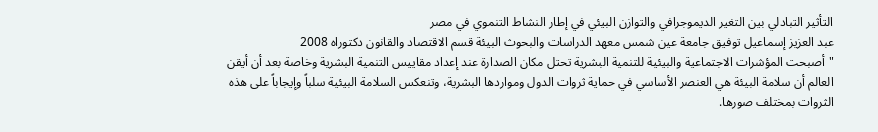التأثير التبادلي بين التغير الديموجرافي والتوازن البيئي في إطار النشاط التنموي في مصر
عبد العزيز إسماعيل توفيق جامعة عين شمس معهد الدراسات والبحوث البيئة قسم الاقتصاد والقانون دكتوراه 2008
"أصبحت المؤشرات الاجتماعية والبيئية للتنمية البشرية تحتل مكان الصدارة عند إعداد مقاييس التنمية البشرية وخاصة بعد أن أيقن العالم أن سلامة البيئة هي العنصر الأساسي في حماية ثروات الدول ومواردها البشرية، وتنعكس السلامة البيئية سلباً وإيجاباً على هذه الثروات بمختلف صورها.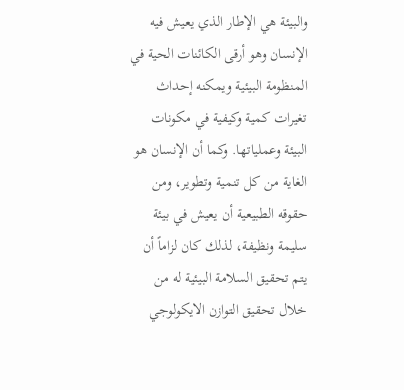والبيئة هي الإطار الذي يعيش فيه الإنسان وهو أرقى الكائنات الحية في المنظومة البيئية ويمكنه إحداث تغيرات كمية وكيفية في مكونات البيئة وعملياتها. وكما أن الإنسان هو الغاية من كل تنمية وتطوير، ومن حقوقه الطبيعية أن يعيش في بيئة سليمة ونظيفة، لذلك كان لزاماً أن يتم تحقيق السلامة البيئية له من خلال تحقيق التوازن الايكولوجي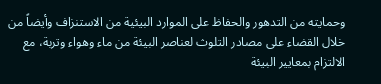وحمايته من التدهور والحفاظ على الموارد البيئية من الاستنزاف وأيضاً من خلال القضاء على مصادر التلوث لعناصر البيئة من ماء وهواء وتربة، مع الالتزام بمعايير البيئة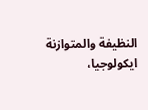النظيفة والمتوازنة ايكولوجيا،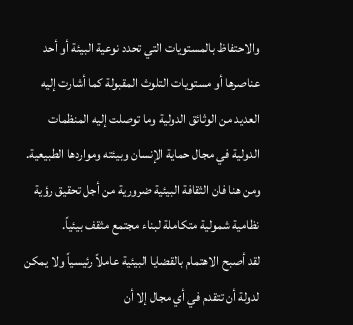والاحتفاظ بالمستويات التي تحدد نوعية البيئة أو أحد عناصرها أو مستويات التلوث المقبولة كما أشارت إليه العديد من الوثائق الدولية وما توصلت إليه المنظمات الدولية في مجال حماية الإنسان وبيئته ومواردها الطبيعية. ومن هنا فان الثقافة البيئية ضرورية من أجل تحقيق رؤية نظامية شمولية متكاملة لبناء مجتمع مثقف بيئياً.
لقد أصبح الاهتمام بالقضايا البيئية عاملاً رئيسياً ولا يمكن لدولة أن تتقدم في أي مجال إلا أن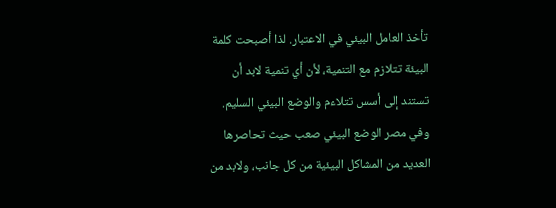تأخذ العامل البيئي في الاعتبار. لذا أصبحت كلمة البيئة تتلازم مع التنمية، لأن أي تنمية لابد أن تستند إلى أسس تتلاءم والوضع البيئي السليم. وفي مصر الوضع البيئي صعب حيث تحاصرها العديد من المشاكل البيئية من كل جانب، ولابد من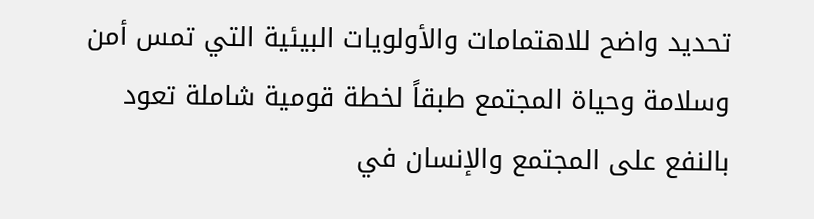تحديد واضح للاهتمامات والأولويات البيئية التي تمس أمن وسلامة وحياة المجتمع طبقاً لخطة قومية شاملة تعود بالنفع على المجتمع والإنسان في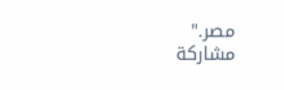مصر."
مشاركة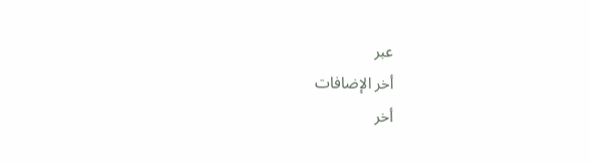عبر
أخر الإضافات
أخر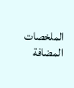الملخصات المضافة